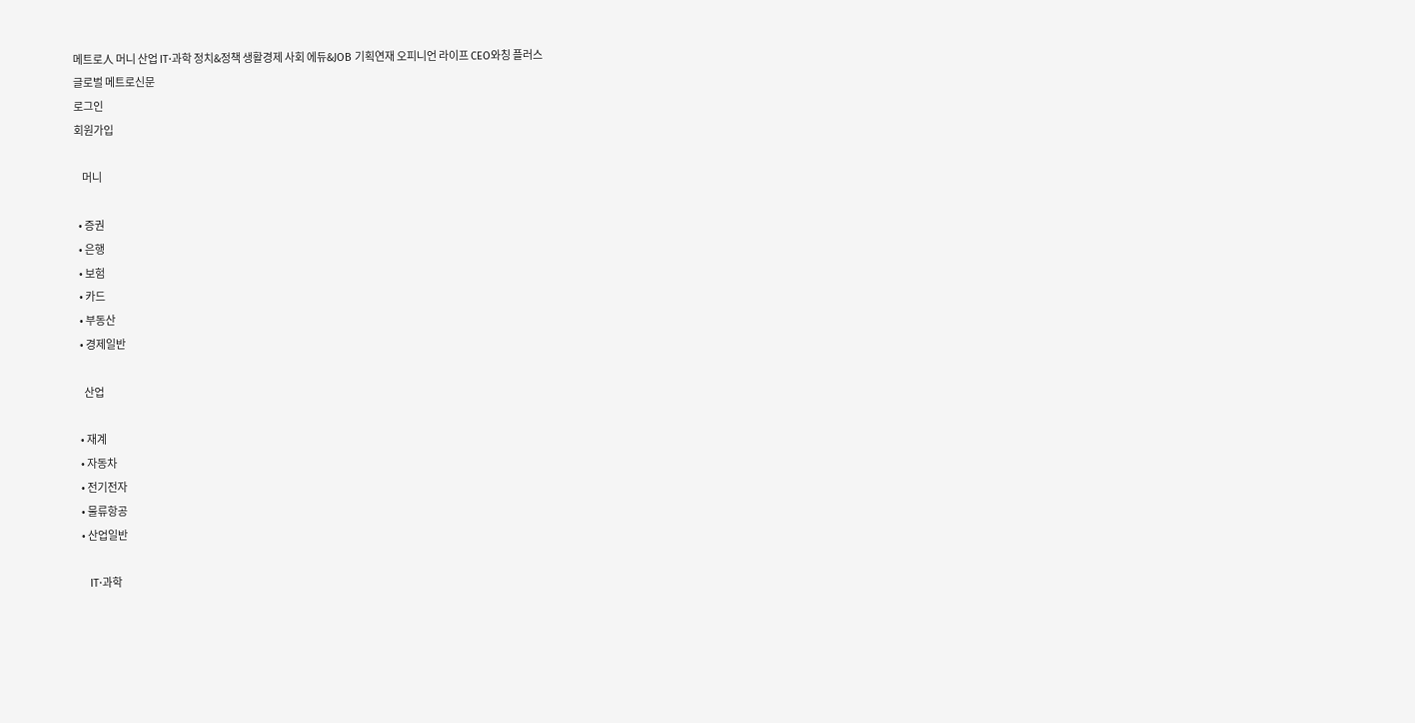메트로人 머니 산업 IT·과학 정치&정책 생활경제 사회 에듀&JOB 기획연재 오피니언 라이프 CEO와칭 플러스
글로벌 메트로신문
로그인
회원가입

    머니

  • 증권
  • 은행
  • 보험
  • 카드
  • 부동산
  • 경제일반

    산업

  • 재계
  • 자동차
  • 전기전자
  • 물류항공
  • 산업일반

    IT·과학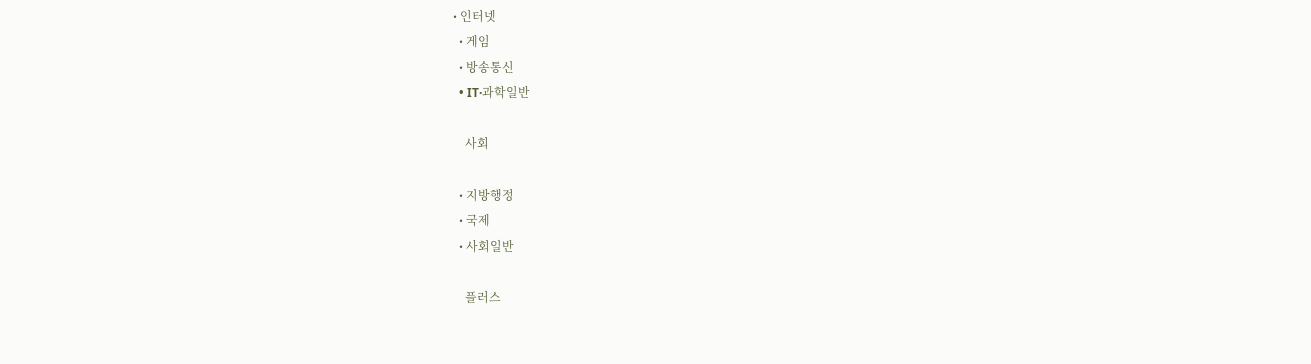• 인터넷
  • 게임
  • 방송통신
  • IT·과학일반

    사회

  • 지방행정
  • 국제
  • 사회일반

    플러스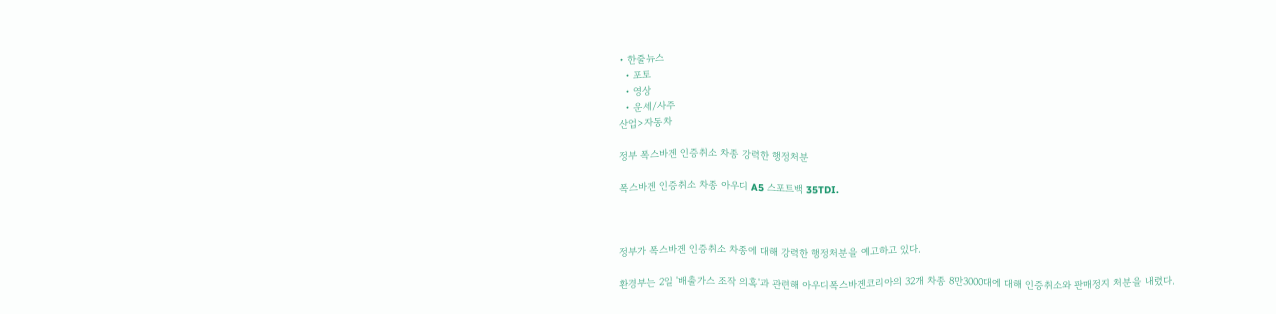• 한줄뉴스
  • 포토
  • 영상
  • 운세/사주
산업>자동차

정부 폭스바겐 인증취소 차종 강력한 행정처분

폭스바겐 인증취소 차종 아우디 A5 스포트백 35TDI.



정부가 폭스바겐 인증취소 차종에 대해 강력한 행정처분을 예고하고 있다.

환경부는 2일 '배출가스 조작 의혹'과 관련해 아우디폭스바겐코리아의 32개 차종 8만3000대에 대해 인증취소와 판매정지 처분을 내렸다.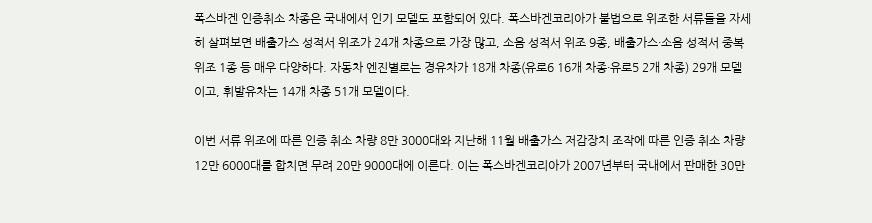폭스바겐 인증취소 차종은 국내에서 인기 모델도 포함되어 있다. 폭스바겐코리아가 불법으로 위조한 서류들을 자세히 살펴보면 배출가스 성적서 위조가 24개 차종으로 가장 많고, 소음 성적서 위조 9종, 배출가스·소음 성적서 중복 위조 1종 등 매우 다양하다. 자동차 엔진별로는 경유차가 18개 차종(유로6 16개 차종·유로5 2개 차종) 29개 모델이고, 휘발유차는 14개 차종 51개 모델이다.

이번 서류 위조에 따른 인증 취소 차량 8만 3000대와 지난해 11월 배출가스 저감장치 조작에 따른 인증 취소 차량 12만 6000대를 합치면 무려 20만 9000대에 이른다. 이는 폭스바겐코리아가 2007년부터 국내에서 판매한 30만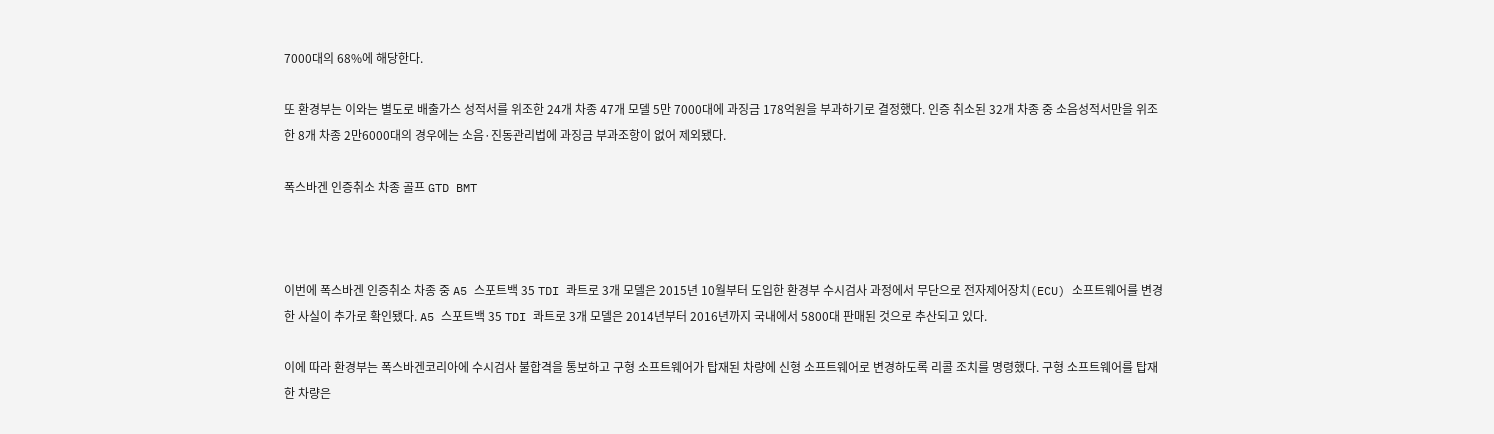7000대의 68%에 해당한다.

또 환경부는 이와는 별도로 배출가스 성적서를 위조한 24개 차종 47개 모델 5만 7000대에 과징금 178억원을 부과하기로 결정했다. 인증 취소된 32개 차종 중 소음성적서만을 위조한 8개 차종 2만6000대의 경우에는 소음·진동관리법에 과징금 부과조항이 없어 제외됐다.

폭스바겐 인증취소 차종 골프 GTD BMT



이번에 폭스바겐 인증취소 차종 중 A5 스포트백 35 TDI 콰트로 3개 모델은 2015년 10월부터 도입한 환경부 수시검사 과정에서 무단으로 전자제어장치(ECU) 소프트웨어를 변경한 사실이 추가로 확인됐다. A5 스포트백 35 TDI 콰트로 3개 모델은 2014년부터 2016년까지 국내에서 5800대 판매된 것으로 추산되고 있다.

이에 따라 환경부는 폭스바겐코리아에 수시검사 불합격을 통보하고 구형 소프트웨어가 탑재된 차량에 신형 소프트웨어로 변경하도록 리콜 조치를 명령했다. 구형 소프트웨어를 탑재한 차량은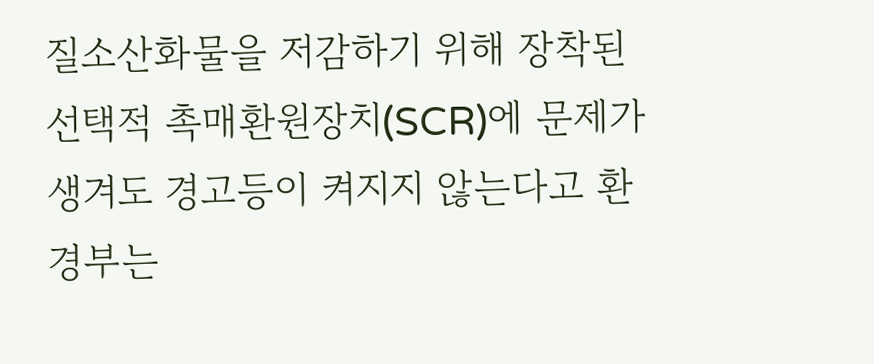질소산화물을 저감하기 위해 장착된 선택적 촉매환원장치(SCR)에 문제가 생겨도 경고등이 켜지지 않는다고 환경부는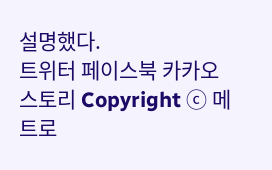설명했다.
트위터 페이스북 카카오스토리 Copyright ⓒ 메트로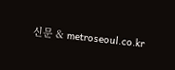신문 & metroseoul.co.kr